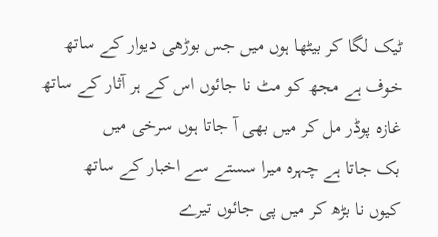ٹیک لگا کر بیٹھا ہوں میں جس بوڑھی دیوار کے ساتھ
خوف ہے مجھ کو مٹ نا جائوں اس کے ہر آثار کے ساتھ
غازہ پوڈر مل کر میں بھی آ جاتا ہوں سرخی میں
بک جاتا ہے چہرہ میرا سستے سے اخبار کے ساتھ
کیوں نا بڑھ کر میں پی جائوں تیرے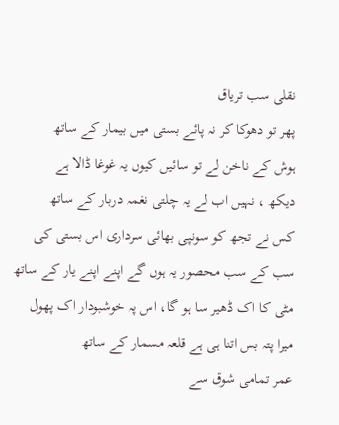نقلی سب تریاق
پھر تو دھوکا کر نہ پائے بستی میں بیمار کے ساتھ
ہوش کے ناخن لے تو سائیں کیوں یہ غوغا ڈالا ہے
دیکھ ، نہیں اب لے یہ چلتی نغمہ دربار کے ساتھ
کس نے تجھ کو سونپی بھائی سرداری اس بستی کی
سب کے سب محصور یہ ہوں گے اپنے اپنے یار کے ساتھ
مٹی کا اک ڈھیر سا ہو گا، اس پہ خوشبودار اک پھول
میرا پتہ بس اتنا ہی ہے قلعہ مسمار کے ساتھ
عمر تمامی شوق سے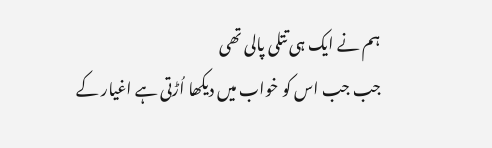ہم نے ایک ہی تتلی پالی تھی
جب جب اس کو خواب میں دیکھا اُڑتی ہے اغیار کے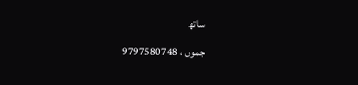ساتھ
جموں ، 9797580748